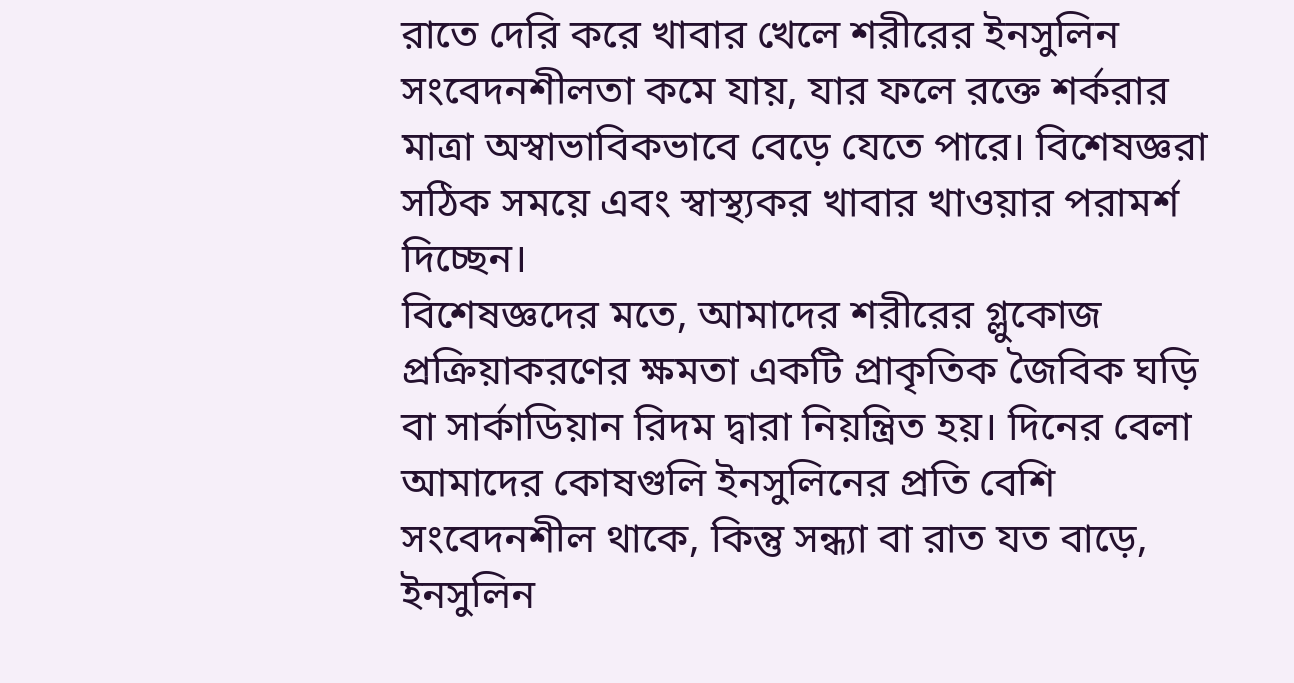রাতে দেরি করে খাবার খেলে শরীরের ইনসুলিন সংবেদনশীলতা কমে যায়, যার ফলে রক্তে শর্করার মাত্রা অস্বাভাবিকভাবে বেড়ে যেতে পারে। বিশেষজ্ঞরা সঠিক সময়ে এবং স্বাস্থ্যকর খাবার খাওয়ার পরামর্শ দিচ্ছেন।
বিশেষজ্ঞদের মতে, আমাদের শরীরের গ্লুকোজ প্রক্রিয়াকরণের ক্ষমতা একটি প্রাকৃতিক জৈবিক ঘড়ি বা সার্কাডিয়ান রিদম দ্বারা নিয়ন্ত্রিত হয়। দিনের বেলা আমাদের কোষগুলি ইনসুলিনের প্রতি বেশি সংবেদনশীল থাকে, কিন্তু সন্ধ্যা বা রাত যত বাড়ে, ইনসুলিন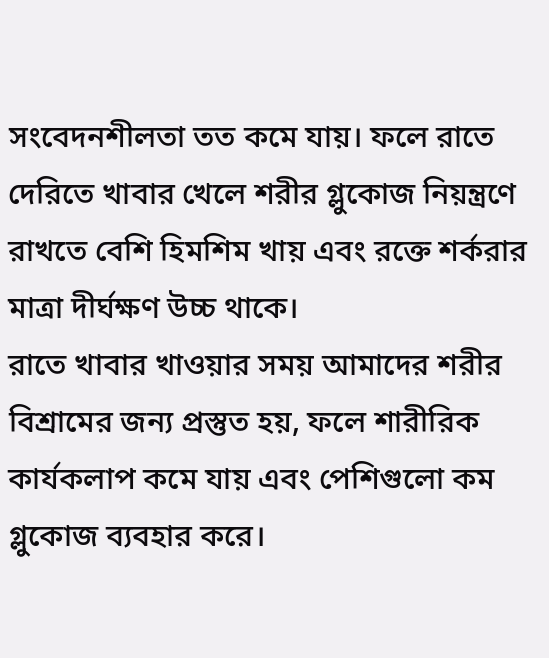সংবেদনশীলতা তত কমে যায়। ফলে রাতে দেরিতে খাবার খেলে শরীর গ্লুকোজ নিয়ন্ত্রণে রাখতে বেশি হিমশিম খায় এবং রক্তে শর্করার মাত্রা দীর্ঘক্ষণ উচ্চ থাকে।
রাতে খাবার খাওয়ার সময় আমাদের শরীর বিশ্রামের জন্য প্রস্তুত হয়, ফলে শারীরিক কার্যকলাপ কমে যায় এবং পেশিগুলো কম গ্লুকোজ ব্যবহার করে।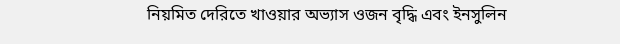নিয়মিত দেরিতে খাওয়ার অভ্যাস ওজন বৃদ্ধি এবং ইনসুলিন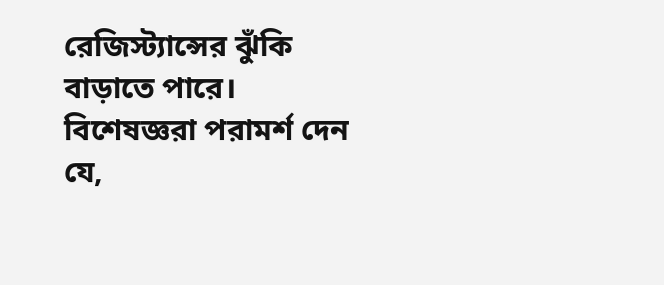রেজিস্ট্যান্সের ঝুঁকি বাড়াতে পারে। বিশেষজ্ঞরা পরামর্শ দেন যে,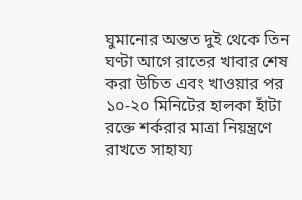ঘুমানোর অন্তত দুই থেকে তিন ঘণ্টা আগে রাতের খাবার শেষ করা উচিত এবং খাওয়ার পর ১০-২০ মিনিটের হালকা হাঁটা রক্তে শর্করার মাত্রা নিয়ন্ত্রণে রাখতে সাহায্য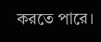করতে পারে।